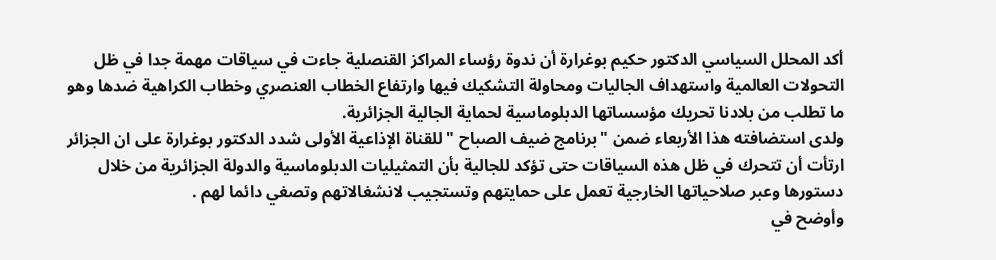أكد المحلل السياسي الدكتور حكيم بوغرارة أن ندوة رؤساء المراكز القنصلية جاءت في سياقات مهمة جدا في ظل التحولات العالمية واستهداف الجاليات ومحاولة التشكيك فيها وارتفاع الخطاب العنصري وخطاب الكراهية ضدها وهو ما تطلب من بلادنا تحريك مؤسساتها الدبلوماسية لحماية الجالية الجزائرية.
ولدى استضافته هذا الأربعاء ضمن "برنامج ضيف الصباح " للقناة الإذاعية الأولى شدد الدكتور بوغرارة على ان الجزائر ارتأت أن تتحرك في ظل هذه السياقات حتى تؤكد للجالية بأن التمثيليات الدبلوماسية والدولة الجزائرية من خلال دستورها وعبر صلاحياتها الخارجية تعمل على حمايتهم وتستجيب لانشغالاتهم وتصغي دائما لهم .
وأوضح في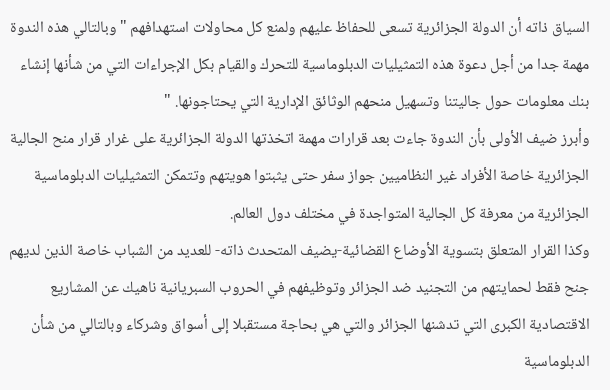السياق ذاته أن الدولة الجزائرية تسعى للحفاظ عليهم ولمنع كل محاولات استهدافهم " وبالتالي هذه الندوة مهمة جدا من أجل دعوة هذه التمثيليات الدبلوماسية للتحرك والقيام بكل الإجراءات التي من شأنها إنشاء بنك معلومات حول جاليتنا وتسهيل منحهم الوثائق الإدارية التي يحتاجونها. "
وأبرز ضيف الأولى بأن الندوة جاءت بعد قرارات مهمة اتخذتها الدولة الجزائرية على غرار قرار منح الجالية الجزائرية خاصة الأفراد غير النظاميين جواز سفر حتى يثبتوا هويتهم وتتمكن التمثيليات الدبلوماسية الجزائرية من معرفة كل الجالية المتواجدة في مختلف دول العالم.
وكذا القرار المتعلق بتسوية الأوضاع القضائية-يضيف المتحدث ذاته- للعديد من الشباب خاصة الذين لديهم جنح فقط لحمايتهم من التجنيد ضد الجزائر وتوظيفهم في الحروب السبريانية ناهيك عن المشاريع الاقتصادية الكبرى التي تدشنها الجزائر والتي هي بحاجة مستقبلا إلى أسواق وشركاء وبالتالي من شأن الدبلوماسية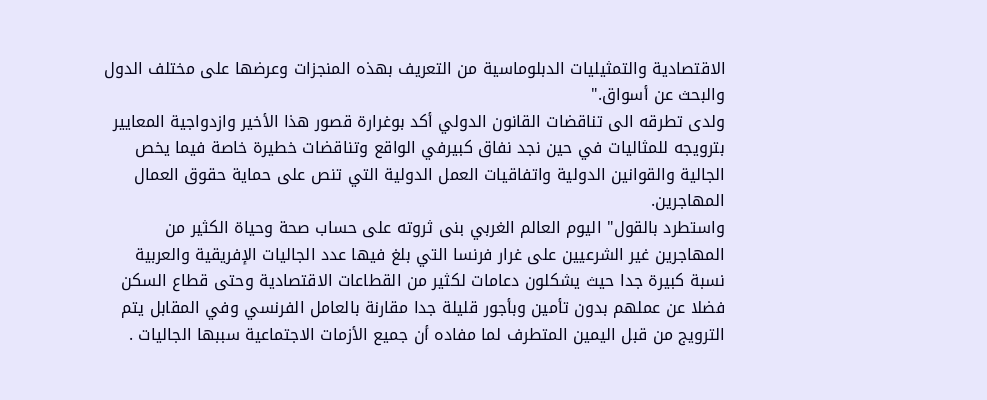الاقتصادية والتمثيليات الدبلوماسية من التعريف بهذه المنجزات وعرضها على مختلف الدول والبحث عن أسواق."
ولدى تطرقه الى تناقضات القانون الدولي أكد بوغرارة قصور هذا الأخير وازدواجية المعايير بترويجه للمثاليات في حين نجد نفاق كبيرفي الواقع وتناقضات خطيرة خاصة فيما يخص الجالية والقوانين الدولية واتفاقيات العمل الدولية التي تنص على حماية حقوق العمال المهاجرين.
واستطرد بالقول" اليوم العالم الغربي بنى ثروته على حساب صحة وحياة الكثير من المهاجرين غير الشرعيين على غرار فرنسا التي بلغ فيها عدد الجاليات الإفريقية والعربية نسبة كبيرة جدا حيث يشكلون دعامات لكثير من القطاعات الاقتصادية وحتى قطاع السكن فضلا عن عملهم بدون تأمين وبأجور قليلة جدا مقارنة بالعامل الفرنسي وفي المقابل يتم الترويج من قبل اليمين المتطرف لما مفاده أن جميع الأزمات الاجتماعية سببها الجاليات .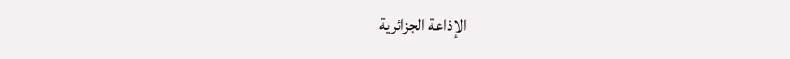الإذاعة الجزائرية